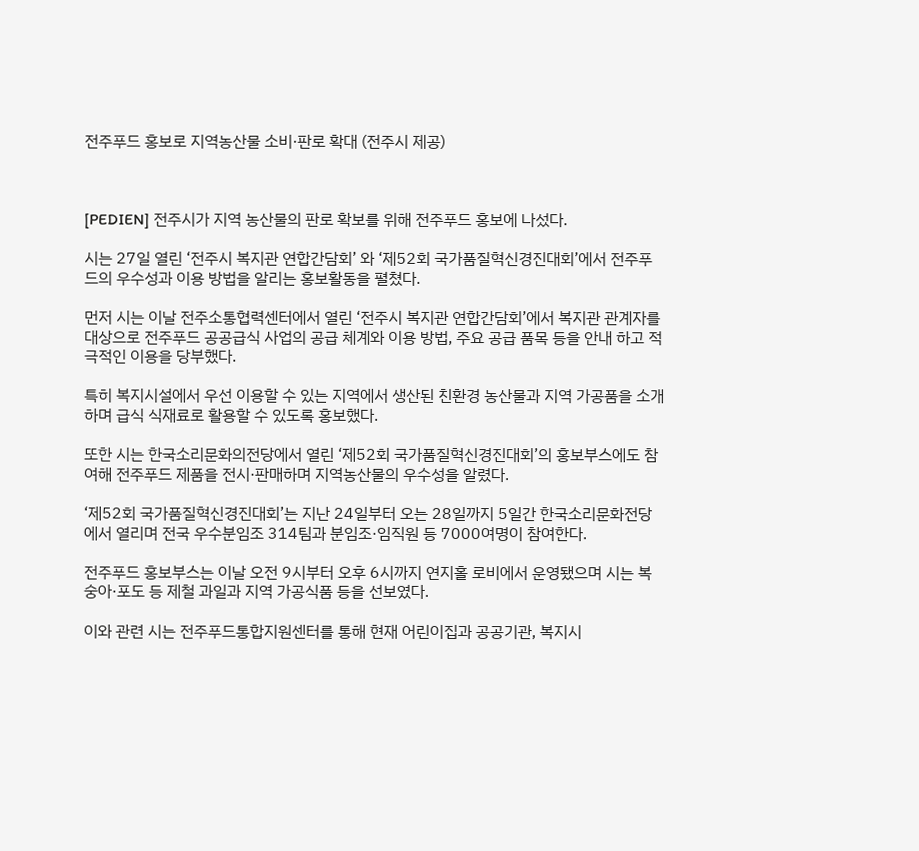전주푸드 홍보로 지역농산물 소비·판로 확대 (전주시 제공)



[PEDIEN] 전주시가 지역 농산물의 판로 확보를 위해 전주푸드 홍보에 나섰다.

시는 27일 열린 ‘전주시 복지관 연합간담회’ 와 ‘제52회 국가품질혁신경진대회’에서 전주푸드의 우수성과 이용 방법을 알리는 홍보활동을 펼쳤다.

먼저 시는 이날 전주소통협력센터에서 열린 ‘전주시 복지관 연합간담회’에서 복지관 관계자를 대상으로 전주푸드 공공급식 사업의 공급 체계와 이용 방법, 주요 공급 품목 등을 안내 하고 적극적인 이용을 당부했다.

특히 복지시설에서 우선 이용할 수 있는 지역에서 생산된 친환경 농산물과 지역 가공품을 소개하며 급식 식재료로 활용할 수 있도록 홍보했다.

또한 시는 한국소리문화의전당에서 열린 ‘제52회 국가품질혁신경진대회’의 홍보부스에도 참여해 전주푸드 제품을 전시·판매하며 지역농산물의 우수성을 알렸다.

‘제52회 국가품질혁신경진대회’는 지난 24일부터 오는 28일까지 5일간 한국소리문화전당에서 열리며 전국 우수분임조 314팀과 분임조·임직원 등 7000여명이 참여한다.

전주푸드 홍보부스는 이날 오전 9시부터 오후 6시까지 연지홀 로비에서 운영됐으며 시는 복숭아·포도 등 제철 과일과 지역 가공식품 등을 선보였다.

이와 관련 시는 전주푸드통합지원센터를 통해 현재 어린이집과 공공기관, 복지시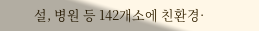설, 병원 등 142개소에 친환경·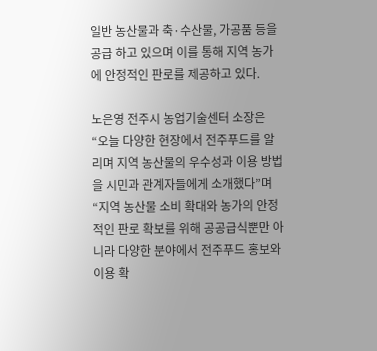일반 농산물과 축·수산물, 가공품 등을 공급 하고 있으며 이를 통해 지역 농가에 안정적인 판로를 제공하고 있다.

노은영 전주시 농업기술센터 소장은 “오늘 다양한 현장에서 전주푸드를 알리며 지역 농산물의 우수성과 이용 방법을 시민과 관계자들에게 소개했다”며 “지역 농산물 소비 확대와 농가의 안정적인 판로 확보를 위해 공공급식뿐만 아니라 다양한 분야에서 전주푸드 홍보와 이용 확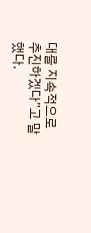대를 지속적으로 추진하겠다”고 말했다.